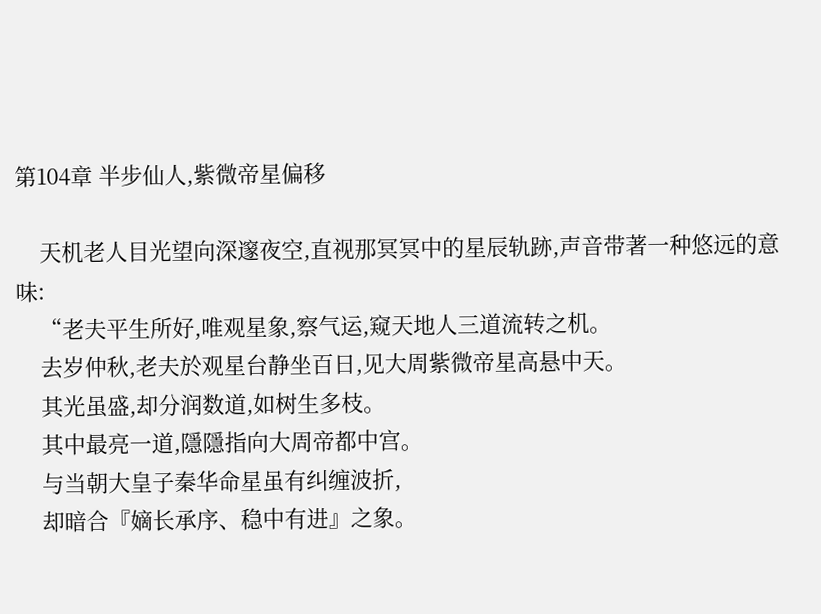第104章 半步仙人,紫微帝星偏移

    天机老人目光望向深邃夜空,直视那冥冥中的星辰轨跡,声音带著一种悠远的意味:
    “老夫平生所好,唯观星象,察气运,窥天地人三道流转之机。
    去岁仲秋,老夫於观星台静坐百日,见大周紫微帝星高悬中天。
    其光虽盛,却分润数道,如树生多枝。
    其中最亮一道,隱隱指向大周帝都中宫。
    与当朝大皇子秦华命星虽有纠缠波折,
    却暗合『嫡长承序、稳中有进』之象。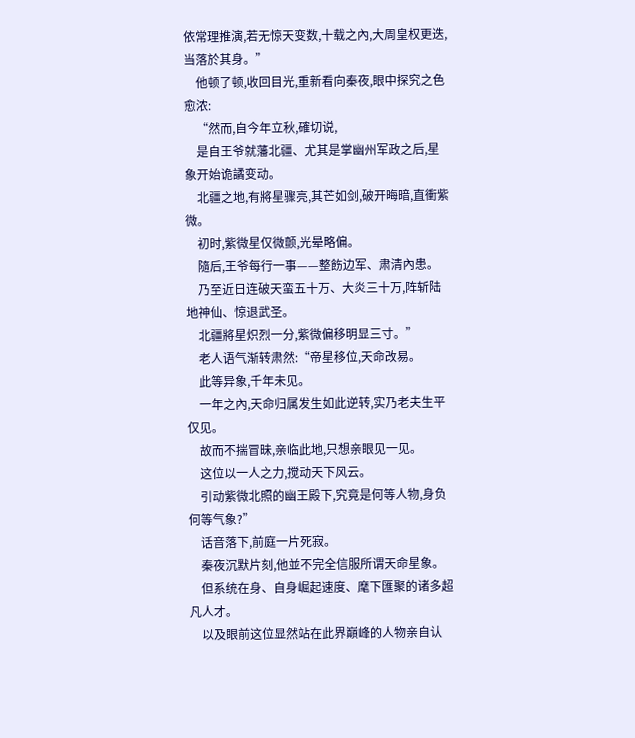依常理推演,若无惊天变数,十载之內,大周皇权更迭,当落於其身。”
    他顿了顿,收回目光,重新看向秦夜,眼中探究之色愈浓:
    “然而,自今年立秋,確切说,
    是自王爷就藩北疆、尤其是掌幽州军政之后,星象开始诡譎变动。
    北疆之地,有將星骤亮,其芒如剑,破开晦暗,直衝紫微。
    初时,紫微星仅微颤,光晕略偏。
    隨后,王爷每行一事——整飭边军、肃清內患。
    乃至近日连破天蛮五十万、大炎三十万,阵斩陆地神仙、惊退武圣。
    北疆將星炽烈一分,紫微偏移明显三寸。”
    老人语气渐转肃然:“帝星移位,天命改易。
    此等异象,千年未见。
    一年之內,天命归属发生如此逆转,实乃老夫生平仅见。
    故而不揣冒昧,亲临此地,只想亲眼见一见。
    这位以一人之力,搅动天下风云。
    引动紫微北照的幽王殿下,究竟是何等人物,身负何等气象?”
    话音落下,前庭一片死寂。
    秦夜沉默片刻,他並不完全信服所谓天命星象。
    但系统在身、自身崛起速度、麾下匯聚的诸多超凡人才。
    以及眼前这位显然站在此界巔峰的人物亲自认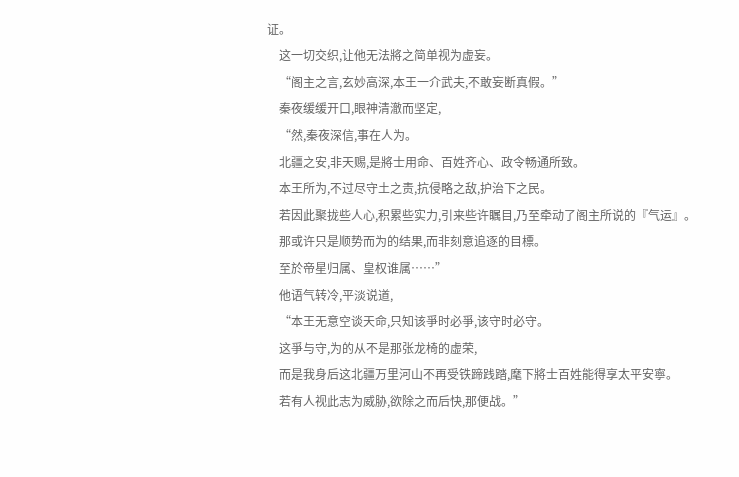证。
    这一切交织,让他无法將之简单视为虚妄。
    “阁主之言,玄妙高深,本王一介武夫,不敢妄断真假。”
    秦夜缓缓开口,眼神清澈而坚定,
    “然,秦夜深信,事在人为。
    北疆之安,非天赐,是將士用命、百姓齐心、政令畅通所致。
    本王所为,不过尽守土之责,抗侵略之敌,护治下之民。
    若因此聚拢些人心,积累些实力,引来些许瞩目,乃至牵动了阁主所说的『气运』。
    那或许只是顺势而为的结果,而非刻意追逐的目標。
    至於帝星归属、皇权谁属……”
    他语气转冷,平淡说道,
    “本王无意空谈天命,只知该爭时必爭,该守时必守。
    这爭与守,为的从不是那张龙椅的虚荣,
    而是我身后这北疆万里河山不再受铁蹄践踏,麾下將士百姓能得享太平安寧。
    若有人视此志为威胁,欲除之而后快,那便战。”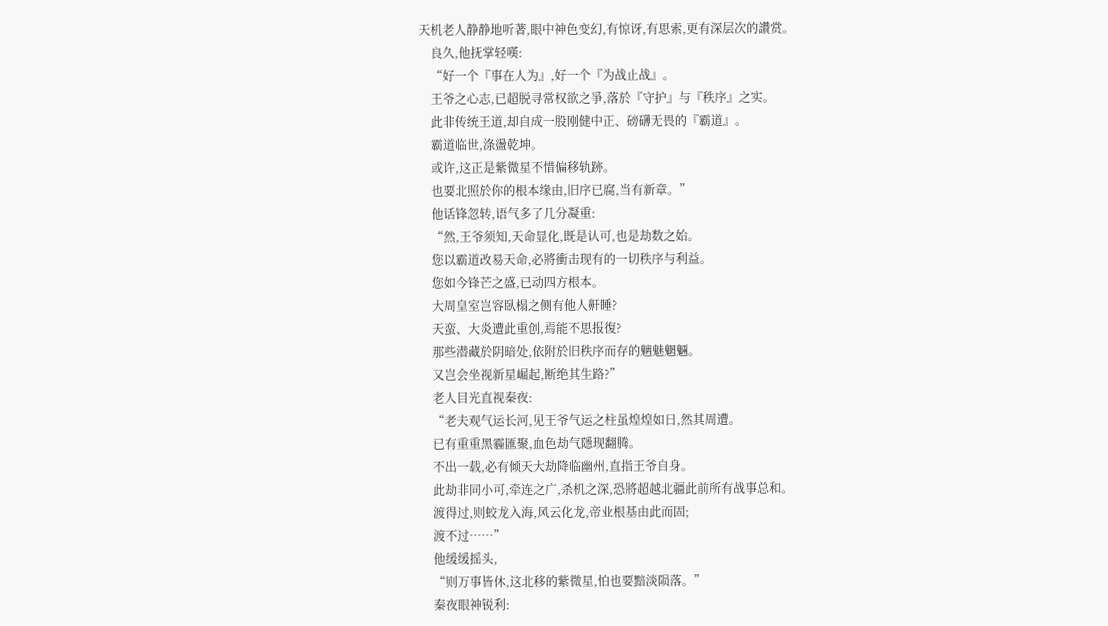天机老人静静地听著,眼中神色变幻,有惊讶,有思索,更有深层次的讚赏。
    良久,他抚掌轻嘆:
    “好一个『事在人为』,好一个『为战止战』。
    王爷之心志,已超脱寻常权欲之爭,落於『守护』与『秩序』之实。
    此非传统王道,却自成一股刚健中正、磅礴无畏的『霸道』。
    霸道临世,涤盪乾坤。
    或许,这正是紫微星不惜偏移轨跡。
    也要北照於你的根本缘由,旧序已腐,当有新章。”
    他话锋忽转,语气多了几分凝重:
    “然,王爷须知,天命显化,既是认可,也是劫数之始。
    您以霸道改易天命,必將衝击现有的一切秩序与利益。
    您如今锋芒之盛,已动四方根本。
    大周皇室岂容臥榻之侧有他人鼾睡?
    天蛮、大炎遭此重创,焉能不思报復?
    那些潜藏於阴暗处,依附於旧秩序而存的魑魅魍魎。
    又岂会坐视新星崛起,断绝其生路?”
    老人目光直视秦夜:
    “老夫观气运长河,见王爷气运之柱虽煌煌如日,然其周遭。
    已有重重黑霾匯聚,血色劫气隱现翻腾。
    不出一载,必有倾天大劫降临幽州,直指王爷自身。
    此劫非同小可,牵连之广,杀机之深,恐將超越北疆此前所有战事总和。
    渡得过,则蛟龙入海,风云化龙,帝业根基由此而固;
    渡不过……”
    他缓缓摇头,
    “则万事皆休,这北移的紫微星,怕也要黯淡陨落。”
    秦夜眼神锐利: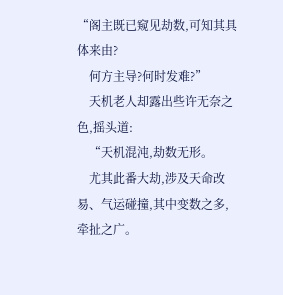“阁主既已窥见劫数,可知其具体来由?
    何方主导?何时发难?”
    天机老人却露出些许无奈之色,摇头道:
    “天机混沌,劫数无形。
    尤其此番大劫,涉及天命改易、气运碰撞,其中变数之多,牵扯之广。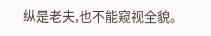纵是老夫,也不能窥视全貌。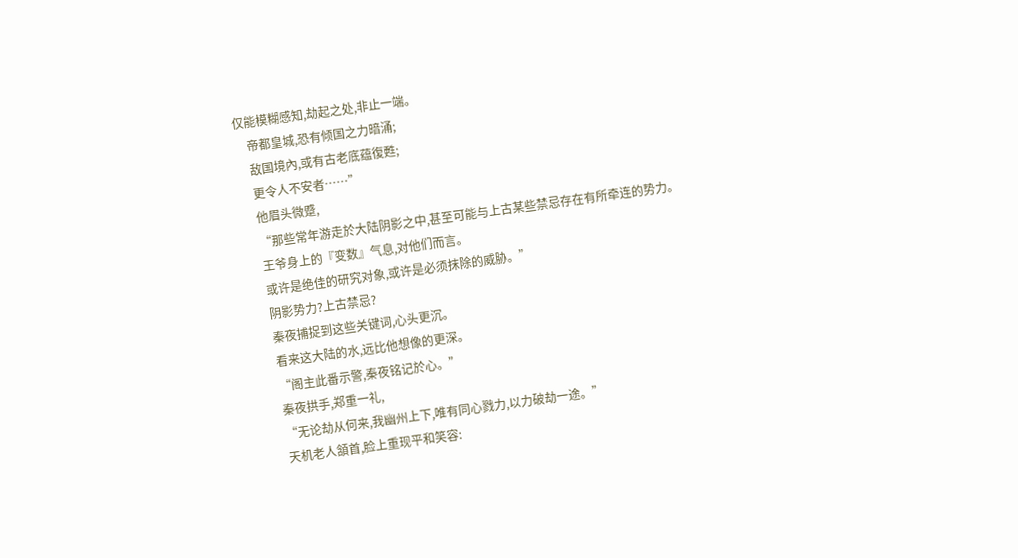仅能模糊感知,劫起之处,非止一端。
    帝都皇城,恐有倾国之力暗涌;
    敌国境內,或有古老底蕴復甦;
    更令人不安者……”
    他眉头微蹙,
    “那些常年游走於大陆阴影之中,甚至可能与上古某些禁忌存在有所牵连的势力。
    王爷身上的『变数』气息,对他们而言。
    或许是绝佳的研究对象,或许是必须抹除的威胁。”
    阴影势力?上古禁忌?
    秦夜捕捉到这些关键词,心头更沉。
    看来这大陆的水,远比他想像的更深。
    “阁主此番示警,秦夜铭记於心。”
    秦夜拱手,郑重一礼,
    “无论劫从何来,我幽州上下,唯有同心戮力,以力破劫一途。”
    天机老人頷首,脸上重现平和笑容: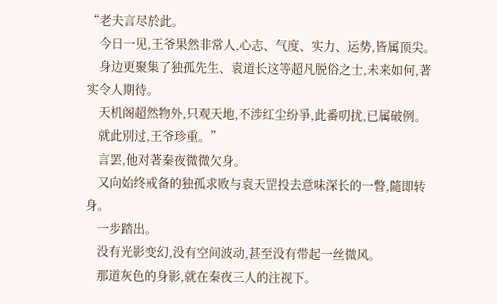“老夫言尽於此。
    今日一见,王爷果然非常人,心志、气度、实力、运势,皆属顶尖。
    身边更聚集了独孤先生、袁道长这等超凡脱俗之士,未来如何,著实令人期待。
    天机阁超然物外,只观天地,不涉红尘纷爭,此番叨扰,已属破例。
    就此別过,王爷珍重。”
    言罢,他对著秦夜微微欠身。
    又向始终戒备的独孤求败与袁天罡投去意味深长的一瞥,隨即转身。
    一步踏出。
    没有光影变幻,没有空间波动,甚至没有带起一丝微风。
    那道灰色的身影,就在秦夜三人的注视下。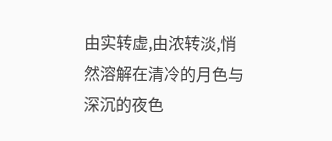由实转虚,由浓转淡,悄然溶解在清冷的月色与深沉的夜色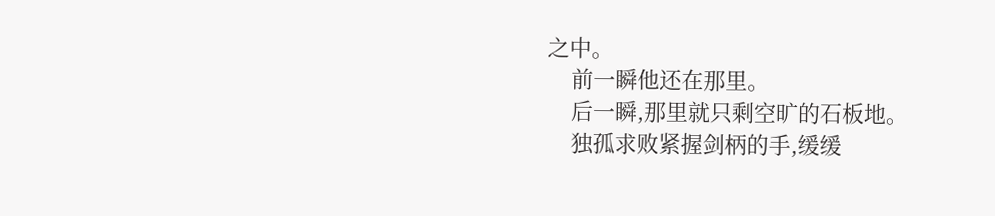之中。
    前一瞬他还在那里。
    后一瞬,那里就只剩空旷的石板地。
    独孤求败紧握剑柄的手,缓缓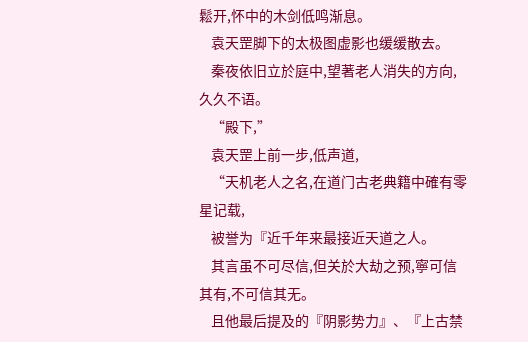鬆开,怀中的木剑低鸣渐息。
    袁天罡脚下的太极图虚影也缓缓散去。
    秦夜依旧立於庭中,望著老人消失的方向,久久不语。
    “殿下,”
    袁天罡上前一步,低声道,
    “天机老人之名,在道门古老典籍中確有零星记载,
    被誉为『近千年来最接近天道之人。
    其言虽不可尽信,但关於大劫之预,寧可信其有,不可信其无。
    且他最后提及的『阴影势力』、『上古禁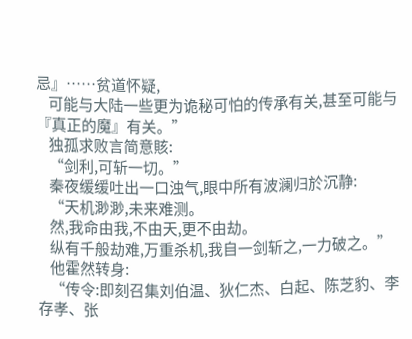忌』……贫道怀疑,
    可能与大陆一些更为诡秘可怕的传承有关,甚至可能与『真正的魔』有关。”
    独孤求败言简意賅:
    “剑利,可斩一切。”
    秦夜缓缓吐出一口浊气,眼中所有波澜归於沉静:
    “天机渺渺,未来难测。
    然,我命由我,不由天,更不由劫。
    纵有千般劫难,万重杀机,我自一剑斩之,一力破之。”
    他霍然转身:
    “传令:即刻召集刘伯温、狄仁杰、白起、陈芝豹、李存孝、张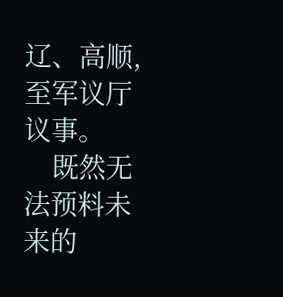辽、高顺,至军议厅议事。
    既然无法预料未来的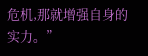危机,那就增强自身的实力。”